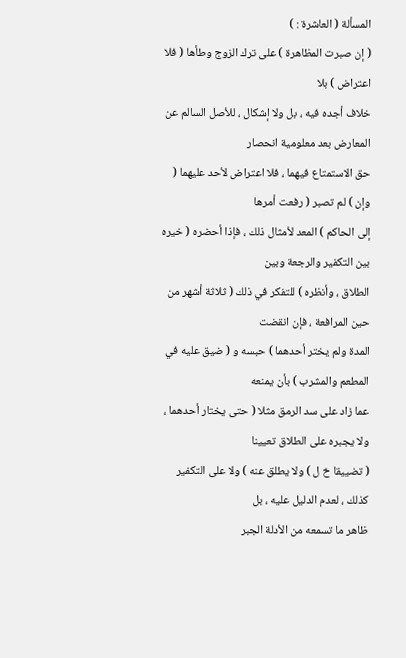المسألة ( العاشرة : )
( إن صبرت المظاهرة ) على ترك الزوج وطأها ( فلا اعتراض ) بلا
خلاف أجده فيه ، بل ولا إشكال ، للأصل السالم عن المعارض بعد معلومية انحصار
حق الاستمتاع فيهما ، فلا اعتراض لأحد عليهما ( وإن ) لم تصبر ( رفعت أمرها
إلى الحاكم ) المعد لأمثال ذلك ، فإذا أحضره ( خيره بين التكفير والرجعة وبين
الطلاق ، وأنظره ) للتفكر في ذلك ( ثلاثة أشهر من حين المرافعة ، فإن انقضت
المدة ولم يختر أحدهما ) حبسه و ( ضيق عليه في المطعم والمشرب ) بأن يمنعه
عما زاد على سد الرمق مثلا ( حتى يختار أحدهما ، ولا يجبره على الطلاق تعيينا
( تضييقا خ ل ) ولا يطلق عنه ) ولا على التكفير كذلك ، لعدم الدليل عليه ، بل
ظاهر ما تسمعه من الأدلة الجبر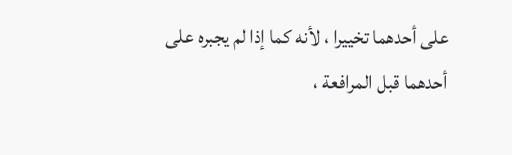على أحدهما تخييرا ، لأنه كما إذا لم يجبره على
أحدهما قبل المرافعة ،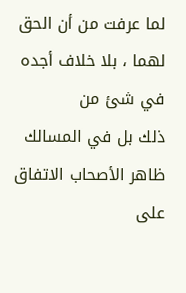لما عرفت من أن الحق لهما ، بلا خلاف أجده في شئ من
ذلك بل في المسالك ظاهر الأصحاب الاتفاق على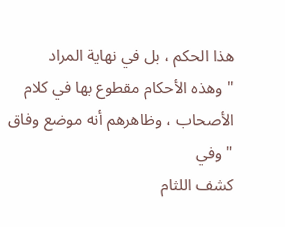هذا الحكم ، بل في نهاية المراد
" وهذه الأحكام مقطوع بها في كلام الأصحاب ، وظاهرهم أنه موضع وفاق " وفي
كشف اللثام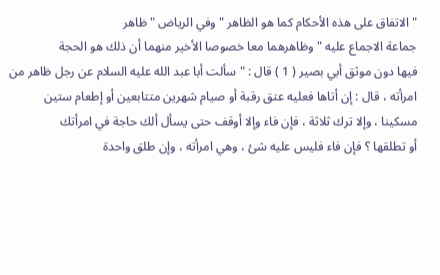" الاتفاق على هذه الأحكام كما هو الظاهر " وفي الرياض " ظاهر
جماعة الاجماع عليه " وظاهرهما معا خصوصا الأخير منهما أن ذلك هو الحجة
فيها دون موثق أبي بصير ( 1 ) قال : " سألت أبا عبد الله عليه السلام عن رجل ظاهر من
امرأته ، قال : إن أتاها فعليه عتق رقبة أو صيام شهرين متتابعين أو إطعام ستين
مسكينا ، وإلا ترك ثلاثة ، فإن فاء وإلا أوقف حتى يسأل ألك حاجة في امرأتك
أو تطلقها ؟ فإن فاء فليس عليه شئ ، وهي امرأته ، وإن طلق واحدة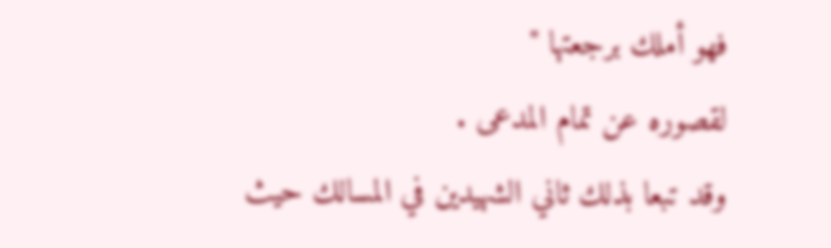فهو أملك برجعتها "
لقصوره عن تمام المدعى .
وقد تبعا بذلك ثاني الشهيدين في المسالك حيث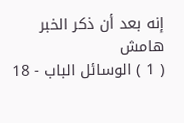إنه بعد أن ذكر الخبر
هامش
( 1 ) الوسائل الباب - 18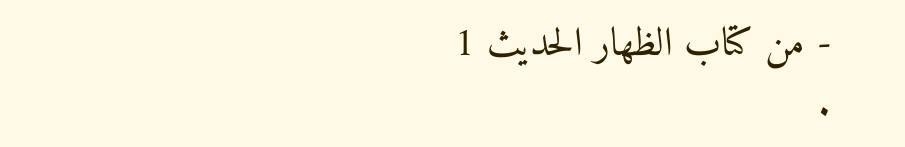- من كتاب الظهار الحديث 1 .